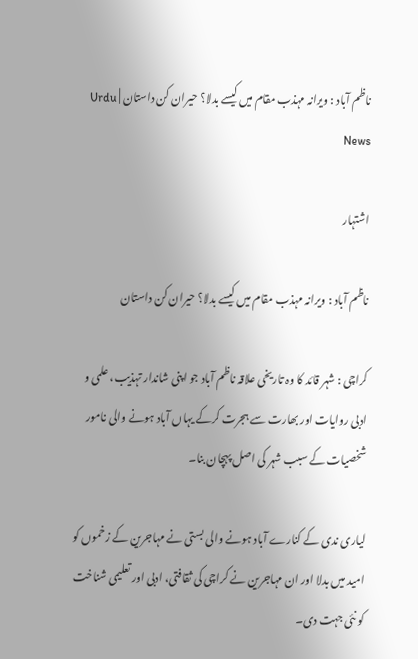ناظم آباد : ویرانہ مہذب مقام میں کیسے بدلا؟ حیران کن داستان | Urdu News

اشتہار

ناظم آباد : ویرانہ مہذب مقام میں کیسے بدلا؟ حیران کن داستان

کراچی : شہر قائد کا وہ تاریخی علاقہ ناظم آباد جو اپنی شاندار تہذیب، علمی و ادبی روایات اور بھارت سے ہجرت کرکے یہاں آباد ہونے والی نامور شخصیات کے سبب شہر کی اصل پہچان بنا۔

لیاری ندی کے کنارے آباد ہونے والی بستی نے مہاجرین کے زخموں کو امید میں بدلا اور ان مہاجرین نے کراچی کی ثقافتی، ادبی اور تعلیمی شناخت کو نئی جہت دی۔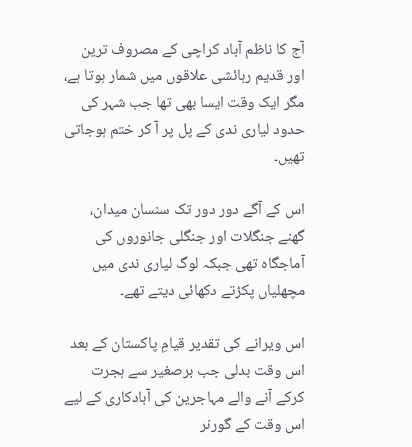آج کا ناظم آباد کراچی کے مصروف ترین اور قدیم رہائشی علاقوں میں شمار ہوتا ہے، مگر ایک وقت ایسا بھی تھا جب شہر کی حدود لیاری ندی کے پل پر آ کر ختم ہوجاتی تھیں۔

اس کے آگے دور دور تک سنسان میدان، گھنے جنگلات اور جنگلی جانوروں کی آماجگاہ تھی جبکہ لوگ لیاری ندی میں مچھلیاں پکڑتے دکھائی دیتے تھے۔

اس ویرانے کی تقدیر قیامِ پاکستان کے بعد اس وقت بدلی جب برصغیر سے ہجرت کرکے آنے والے مہاجرین کی آبادکاری کے لیے اس وقت کے گورنر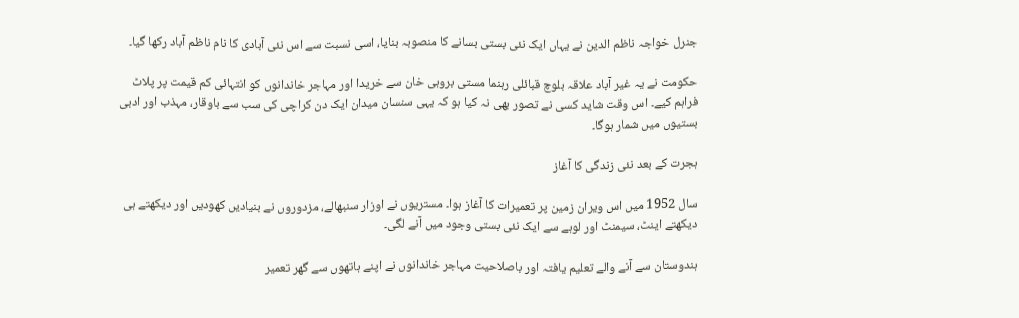جنرل خواجہ ناظم الدین نے یہاں ایک نئی بستی بسانے کا منصوبہ بنایا، اسی نسبت سے اس نئی آبادی کا نام ناظم آباد رکھا گیا۔

حکومت نے یہ غیر آباد علاقہ بلوچ قبائلی رہنما مستی بروہی خان سے خریدا اور مہاجر خاندانوں کو انتہائی کم قیمت پر پلاٹ فراہم کیے۔ اس وقت شاید کسی نے تصور بھی نہ کیا ہو کہ یہی سنسان میدان ایک دن کراچی کی سب سے باوقار، مہذب اور ادبی بستیوں میں شمار ہوگا۔

ہجرت کے بعد نئی زندگی کا آغاز

سال 1952 میں اس ویران زمین پر تعمیرات کا آغاز ہوا۔ مستریوں نے اوزار سنبھالے، مزدوروں نے بنیادیں کھودیں اور دیکھتے ہی دیکھتے اینٹ، سیمنٹ اور لوہے سے ایک نئی بستی وجود میں آنے لگی۔

ہندوستان سے آنے والے تعلیم یافتہ اور باصلاحیت مہاجر خاندانوں نے اپنے ہاتھوں سے گھر تعمیر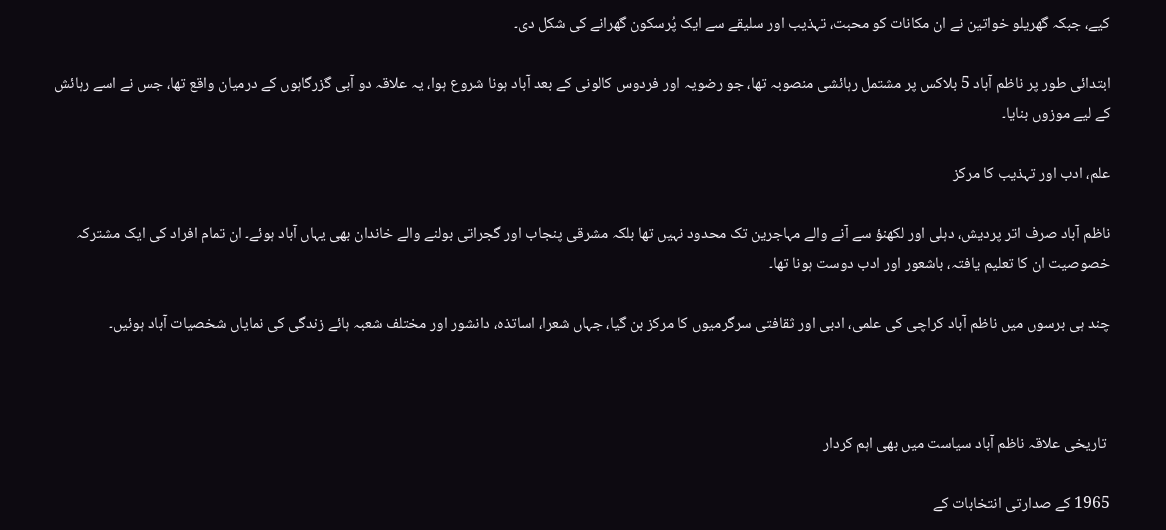کیے، جبکہ گھریلو خواتین نے ان مکانات کو محبت، تہذیب اور سلیقے سے ایک پُرسکون گھرانے کی شکل دی۔

ابتدائی طور پر ناظم آباد 5 بلاکس پر مشتمل رہائشی منصوبہ تھا، جو رضویہ اور فردوس کالونی کے بعد آباد ہونا شروع ہوا، یہ علاقہ دو آبی گزرگاہوں کے درمیان واقع تھا، جس نے اسے رہائش کے لیے موزوں بنایا۔

علم، ادب اور تہذیب کا مرکز

ناظم آباد صرف اتر پردیش، دہلی اور لکھنؤ سے آنے والے مہاجرین تک محدود نہیں تھا بلکہ مشرقی پنجاب اور گجراتی بولنے والے خاندان بھی یہاں آباد ہوئے۔ ان تمام افراد کی ایک مشترکہ خصوصیت ان کا تعلیم یافتہ، باشعور اور ادب دوست ہونا تھا۔

چند ہی برسوں میں ناظم آباد کراچی کی علمی، ادبی اور ثقافتی سرگرمیوں کا مرکز بن گیا، جہاں شعرا، اساتذہ، دانشور اور مختلف شعبہ ہائے زندگی کی نمایاں شخصیات آباد ہوئیں۔



 تاریخی علاقہ ناظم آباد سیاست میں بھی اہم کردار

1965 کے صدارتی انتخابات کے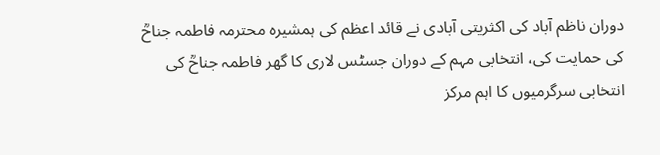دوران ناظم آباد کی اکثریتی آبادی نے قائد اعظم کی ہمشیرہ محترمہ فاطمہ جناحؒ کی حمایت کی، انتخابی مہم کے دوران جسٹس لاری کا گھر فاطمہ جناحؒ کی انتخابی سرگرمیوں کا اہم مرکز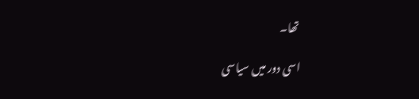تھا۔

اسی دور میں سیاسی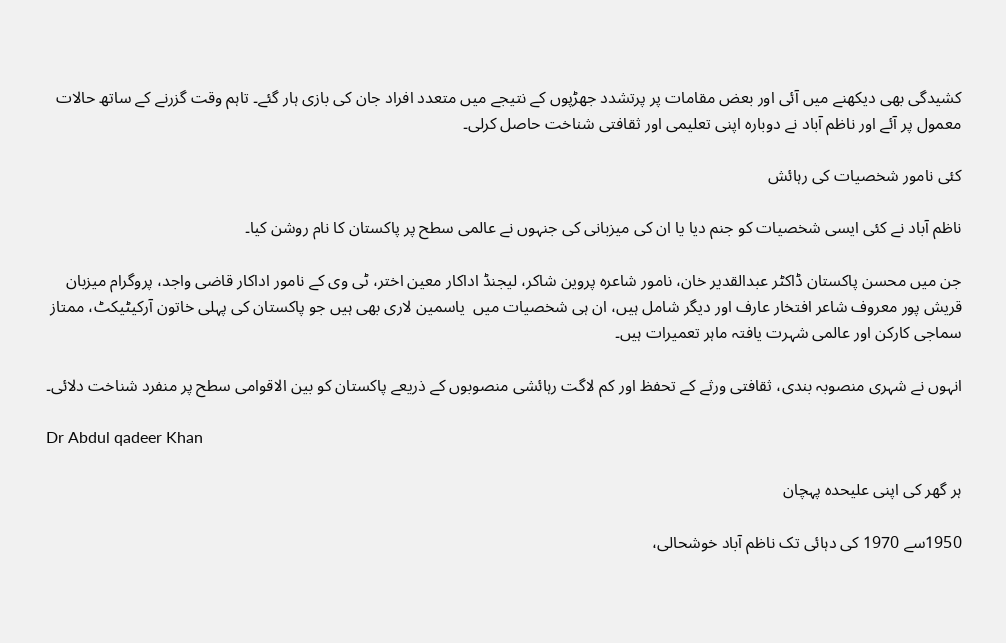کشیدگی بھی دیکھنے میں آئی اور بعض مقامات پر پرتشدد جھڑپوں کے نتیجے میں متعدد افراد جان کی بازی ہار گئے۔ تاہم وقت گزرنے کے ساتھ حالات معمول پر آئے اور ناظم آباد نے دوبارہ اپنی تعلیمی اور ثقافتی شناخت حاصل کرلی۔

کئی نامور شخصیات کی رہائش

ناظم آباد نے کئی ایسی شخصیات کو جنم دیا یا ان کی میزبانی کی جنہوں نے عالمی سطح پر پاکستان کا نام روشن کیا۔

جن میں محسن پاکستان ڈاکٹر عبدالقدیر خان، نامور شاعرہ پروین شاکر، لیجنڈ اداکار معین اختر، ٹی وی کے نامور اداکار قاضی واجد، پروگرام میزبان قریش پور معروف شاعر افتخار عارف اور دیگر شامل ہیں، ان ہی شخصیات میں  یاسمین لاری بھی ہیں جو پاکستان کی پہلی خاتون آرکیٹیکٹ، ممتاز سماجی کارکن اور عالمی شہرت یافتہ ماہر تعمیرات ہیں۔

انہوں نے شہری منصوبہ بندی، ثقافتی ورثے کے تحفظ اور کم لاگت رہائشی منصوبوں کے ذریعے پاکستان کو بین الاقوامی سطح پر منفرد شناخت دلائی۔

Dr Abdul qadeer Khan

ہر گھر کی اپنی علیحدہ پہچان

1950سے 1970 کی دہائی تک ناظم آباد خوشحالی،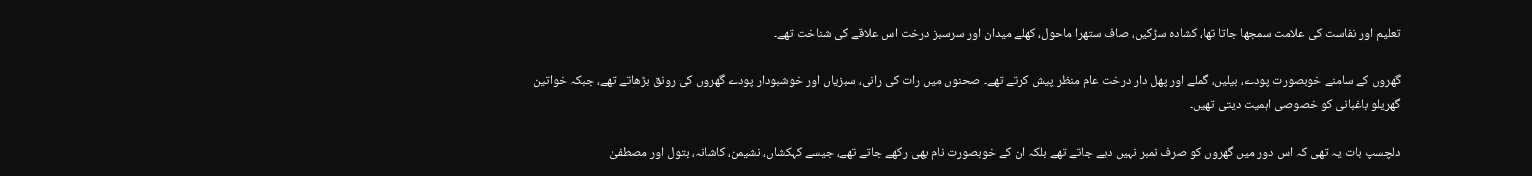تعلیم اور نفاست کی علامت سمجھا جاتا تھا، کشادہ سڑکیں، صاف ستھرا ماحول، کھلے میدان اور سرسبز درخت اس علاقے کی شناخت تھے۔

گھروں کے سامنے خوبصورت پودے، بیلیں، گملے اور پھل دار درخت عام منظر پیش کرتے تھے۔ صحنوں میں رات کی رانی، سبزیاں اور خوشبودار پودے گھروں کی رونق بڑھاتے تھے، جبکہ خواتین گھریلو باغبانی کو خصوصی اہمیت دیتی تھیں۔

دلچسپ بات یہ تھی کہ اس دور میں گھروں کو صرف نمبر نہیں دیے جاتے تھے بلکہ ان کے خوبصورت نام بھی رکھے جاتے تھے، جیسے کہکشاں، نشیمن، کاشانہ، بتول اور مصطفیٰ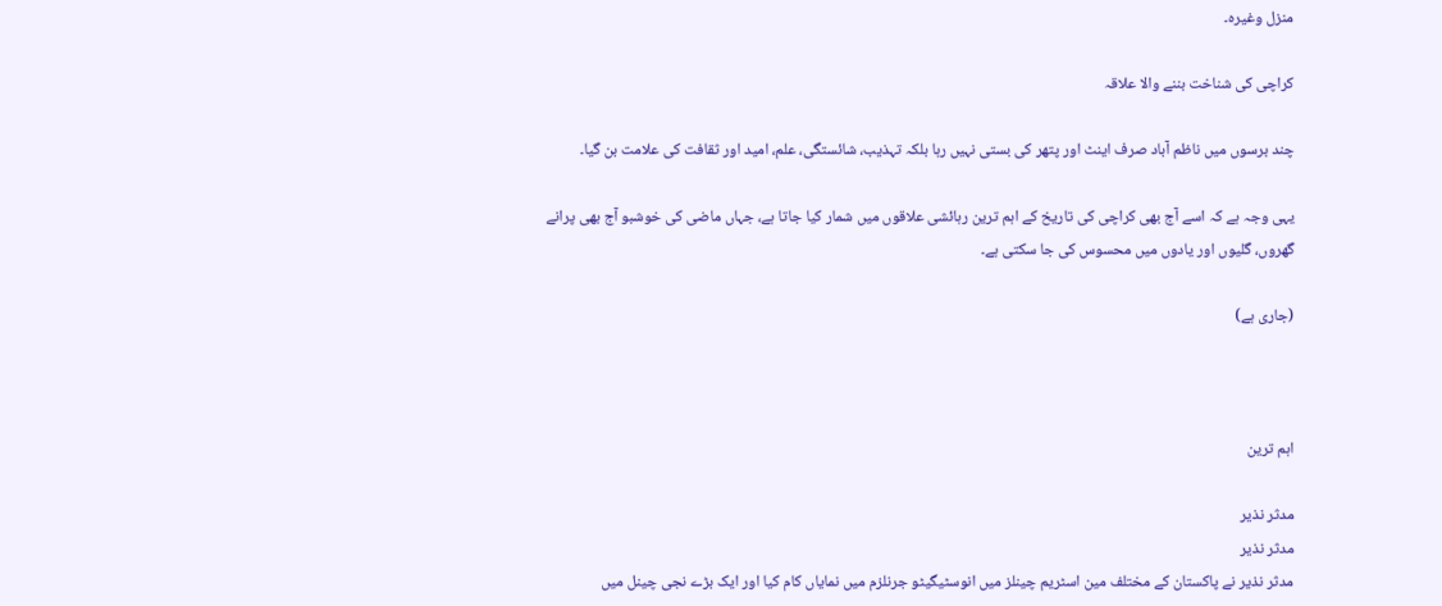منزل وغیرہ۔

کراچی کی شناخت بننے والا علاقہ

چند برسوں میں ناظم آباد صرف اینٹ اور پتھر کی بستی نہیں رہا بلکہ تہذیب، شائستگی، علم، امید اور ثقافت کی علامت بن گیا۔

یہی وجہ ہے کہ اسے آج بھی کراچی کی تاریخ کے اہم ترین رہائشی علاقوں میں شمار کیا جاتا ہے، جہاں ماضی کی خوشبو آج بھی پرانے گھروں، گلیوں اور یادوں میں محسوس کی جا سکتی ہے۔

(جاری ہے)



اہم ترین

مدثر نذیر
مدثر نذیر
مدثر نذیر نے پاکستان کے مختلف مین اسٹریم چینلز میں انوسٹیگیٹو جرنلزم میں نمایاں کام کیا اور ایک بڑے نجی چینل میں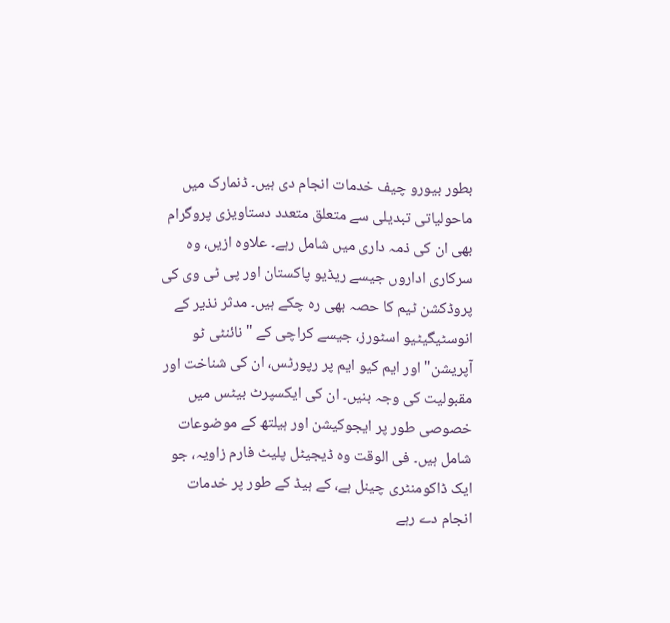بطور بیورو چیف خدمات انجام دی ہیں۔ ڈنمارک میں ماحولیاتی تبدیلی سے متعلق متعدد دستاویزی پروگرام بھی ان کی ذمہ داری میں شامل رہے۔ علاوہ ازیں، وہ سرکاری اداروں جیسے ریڈیو پاکستان اور پی ٹی وی کی پروڈکشن ٹیم کا حصہ بھی رہ چکے ہیں۔ مدثر نذیر کے انوسٹیگیٹیو اسٹورز، جیسے کراچی کے "نائنٹی ٹو آپریشن" اور ایم کیو ایم پر رپورٹس، ان کی شناخت اور مقبولیت کی وجہ بنیں۔ ان کی ایکسپرٹ بیٹس میں خصوصی طور پر ایجوکیشن اور ہیلتھ کے موضوعات شامل ہیں۔ فی الوقت وہ ڈیجیٹل پلیٹ فارم زاویہ، جو ایک ڈاکومنٹری چینل ہے، کے ہیڈ کے طور پر خدمات انجام دے رہے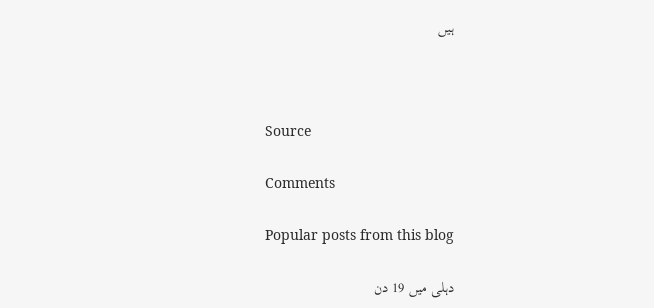ہیں



Source

Comments

Popular posts from this blog

دہلی میں 19 دن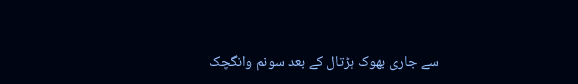سے جاری بھوک ہڑتال کے بعد سونم وانگچک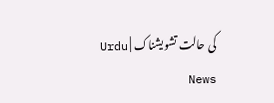کی حالت تشویشناک | Urdu News